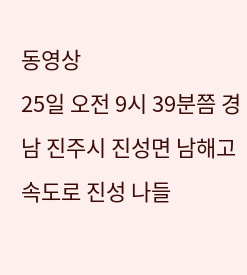동영상
25일 오전 9시 39분쯤 경남 진주시 진성면 남해고속도로 진성 나들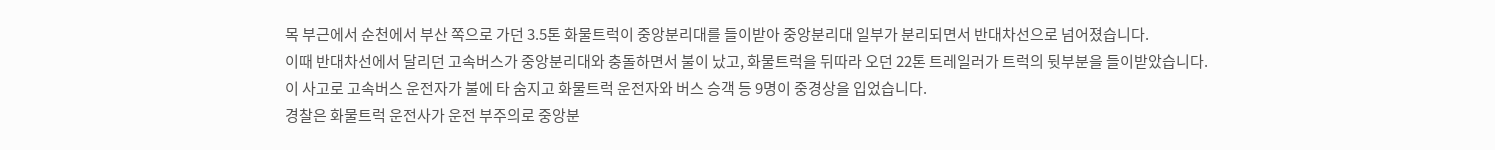목 부근에서 순천에서 부산 쪽으로 가던 3.5톤 화물트럭이 중앙분리대를 들이받아 중앙분리대 일부가 분리되면서 반대차선으로 넘어졌습니다.
이때 반대차선에서 달리던 고속버스가 중앙분리대와 충돌하면서 불이 났고, 화물트럭을 뒤따라 오던 22톤 트레일러가 트럭의 뒷부분을 들이받았습니다.
이 사고로 고속버스 운전자가 불에 타 숨지고 화물트럭 운전자와 버스 승객 등 9명이 중경상을 입었습니다.
경찰은 화물트럭 운전사가 운전 부주의로 중앙분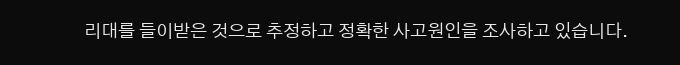리대를 들이받은 것으로 추정하고 정확한 사고원인을 조사하고 있습니다.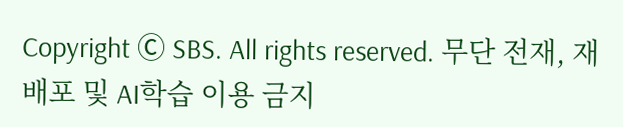Copyright Ⓒ SBS. All rights reserved. 무단 전재, 재배포 및 AI학습 이용 금지